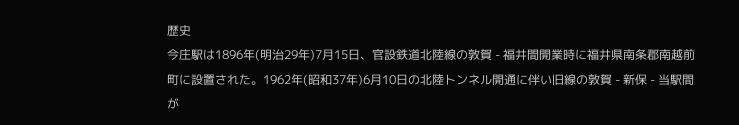歴史
今庄駅は1896年(明治29年)7月15日、官設鉄道北陸線の敦賀 - 福井間開業時に福井県南条郡南越前町に設置された。1962年(昭和37年)6月10日の北陸トンネル開通に伴い旧線の敦賀 - 新保 - 当駅間が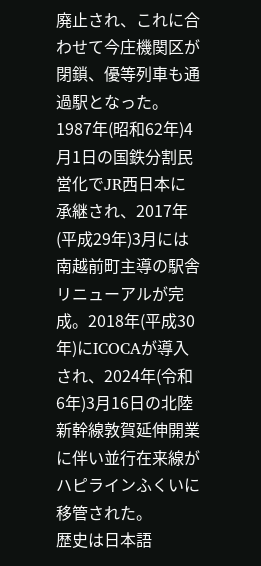廃止され、これに合わせて今庄機関区が閉鎖、優等列車も通過駅となった。1987年(昭和62年)4月1日の国鉄分割民営化でJR西日本に承継され、2017年(平成29年)3月には南越前町主導の駅舎リニューアルが完成。2018年(平成30年)にICOCAが導入され、2024年(令和6年)3月16日の北陸新幹線敦賀延伸開業に伴い並行在来線がハピラインふくいに移管された。
歴史は日本語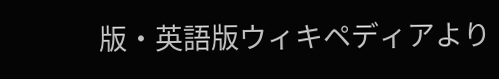版・英語版ウィキペディアより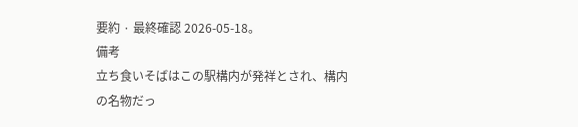要約 · 最終確認 2026-05-18。
備考
立ち食いそばはこの駅構内が発祥とされ、構内の名物だっ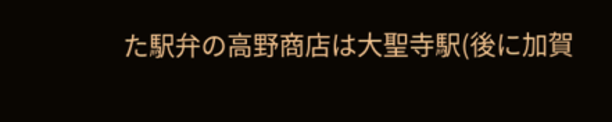た駅弁の高野商店は大聖寺駅(後に加賀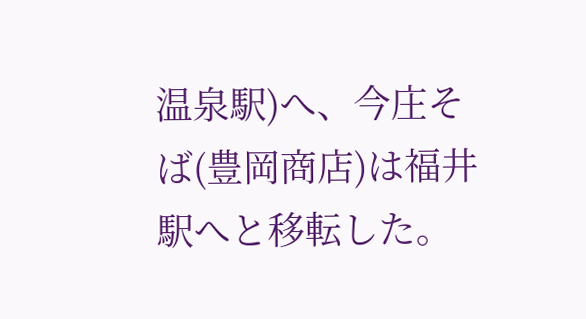温泉駅)へ、今庄そば(豊岡商店)は福井駅へと移転した。